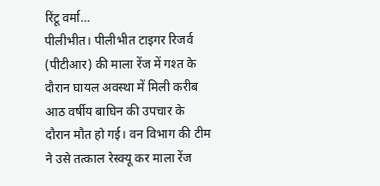रिंटू वर्मा…
पीलीभीत। पीलीभीत टाइगर रिजर्व (पीटीआर) की माला रेंज में गश्त के दौरान घायल अवस्था में मिली करीब आठ वर्षीय बाघिन की उपचार के दौरान मौत हो गई। वन विभाग की टीम ने उसे तत्काल रेस्क्यू कर माला रेंज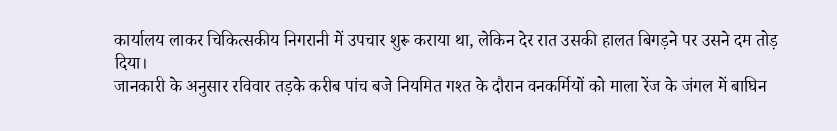कार्यालय लाकर चिकित्सकीय निगरानी में उपचार शुरू कराया था, लेकिन देर रात उसकी हालत बिगड़ने पर उसने दम तोड़ दिया।
जानकारी के अनुसार रविवार तड़के करीब पांच बजे नियमित गश्त के दौरान वनकर्मियों को माला रेंज के जंगल में बाघिन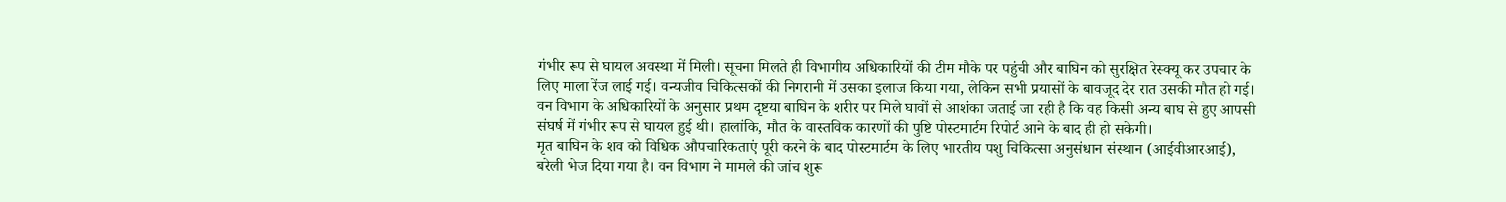गंभीर रूप से घायल अवस्था में मिली। सूचना मिलते ही विभागीय अधिकारियों की टीम मौके पर पहुंची और बाघिन को सुरक्षित रेस्क्यू कर उपचार के लिए माला रेंज लाई गई। वन्यजीव चिकित्सकों की निगरानी में उसका इलाज किया गया, लेकिन सभी प्रयासों के बावजूद देर रात उसकी मौत हो गई।
वन विभाग के अधिकारियों के अनुसार प्रथम दृष्टया बाघिन के शरीर पर मिले घावों से आशंका जताई जा रही है कि वह किसी अन्य बाघ से हुए आपसी संघर्ष में गंभीर रूप से घायल हुई थी। हालांकि, मौत के वास्तविक कारणों की पुष्टि पोस्टमार्टम रिपोर्ट आने के बाद ही हो सकेगी।
मृत बाघिन के शव को विधिक औपचारिकताएं पूरी करने के बाद पोस्टमार्टम के लिए भारतीय पशु चिकित्सा अनुसंधान संस्थान (आईवीआरआई), बरेली भेज दिया गया है। वन विभाग ने मामले की जांच शुरू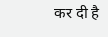कर दी है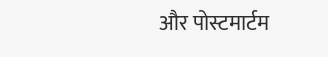और पोस्टमार्टम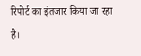रिपोर्ट का इंतजार किया जा रहा है।